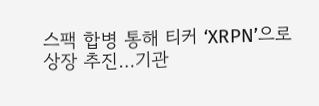스팩 합병 통해 티커 ‘XRPN’으로 상장 추진…기관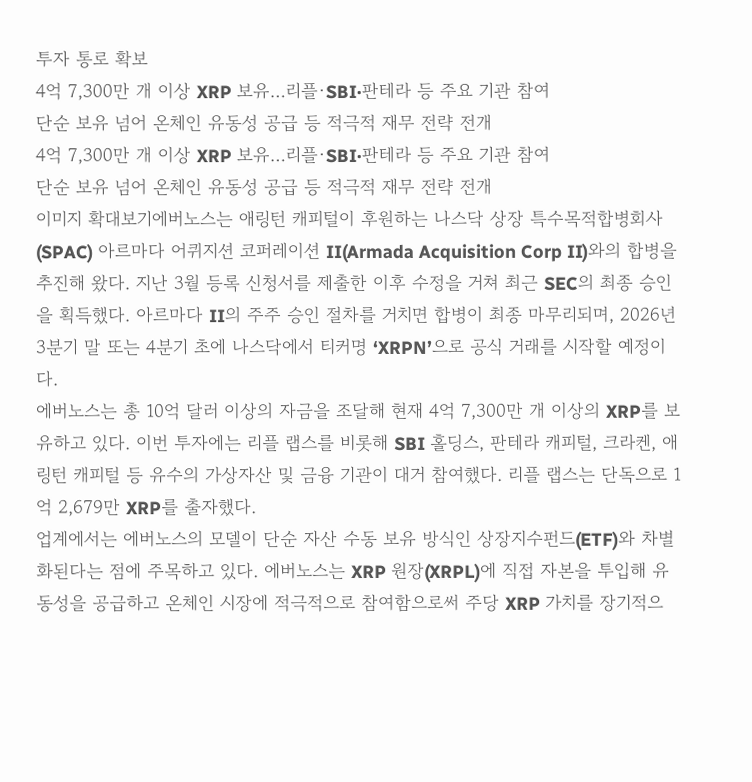투자 통로 확보
4억 7,300만 개 이상 XRP 보유…리플·SBI·판테라 등 주요 기관 참여
단순 보유 넘어 온체인 유동성 공급 등 적극적 재무 전략 전개
4억 7,300만 개 이상 XRP 보유…리플·SBI·판테라 등 주요 기관 참여
단순 보유 넘어 온체인 유동성 공급 등 적극적 재무 전략 전개
이미지 확대보기에버노스는 애링턴 캐피털이 후원하는 나스닥 상장 특수목적합병회사(SPAC) 아르마다 어퀴지션 코퍼레이션 II(Armada Acquisition Corp II)와의 합병을 추진해 왔다. 지난 3월 등록 신청서를 제출한 이후 수정을 거쳐 최근 SEC의 최종 승인을 획득했다. 아르마다 II의 주주 승인 절차를 거치면 합병이 최종 마무리되며, 2026년 3분기 말 또는 4분기 초에 나스닥에서 티커명 ‘XRPN’으로 공식 거래를 시작할 예정이다.
에버노스는 총 10억 달러 이상의 자금을 조달해 현재 4억 7,300만 개 이상의 XRP를 보유하고 있다. 이번 투자에는 리플 랩스를 비롯해 SBI 홀딩스, 판테라 캐피털, 크라켄, 애링턴 캐피털 등 유수의 가상자산 및 금융 기관이 대거 참여했다. 리플 랩스는 단독으로 1억 2,679만 XRP를 출자했다.
업계에서는 에버노스의 모델이 단순 자산 수동 보유 방식인 상장지수펀드(ETF)와 차별화된다는 점에 주목하고 있다. 에버노스는 XRP 원장(XRPL)에 직접 자본을 투입해 유동성을 공급하고 온체인 시장에 적극적으로 참여함으로써 주당 XRP 가치를 장기적으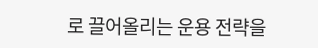로 끌어올리는 운용 전략을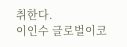취한다.
이인수 글로벌이코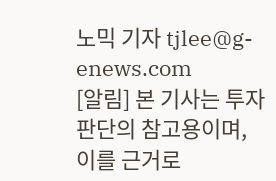노믹 기자 tjlee@g-enews.com
[알림] 본 기사는 투자판단의 참고용이며, 이를 근거로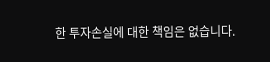한 투자손실에 대한 책임은 없습니다.